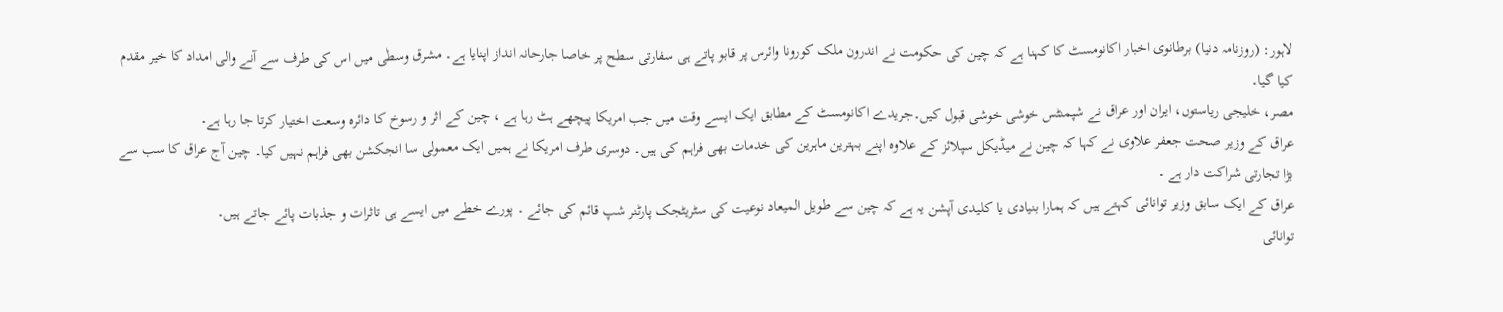لاہور: (روزنامہ دنیا) برطانوی اخبار اکانومسٹ کا کہنا ہے کہ چین کی حکومت نے اندرون ملک کورونا وائرس پر قابو پاتے ہی سفارتی سطح پر خاصا جارحانہ انداز اپنایا ہے۔ مشرق وسطٰی میں اس کی طرف سے آنے والی امداد کا خیر مقدم کیا گیا۔
مصر، خلیجی ریاستوں، ایران اور عراق نے شپمنٹس خوشی خوشی قبول کیں۔جریدے اکانومسٹ کے مطابق ایک ایسے وقت میں جب امریکا پیچھے ہٹ رہا ہے ، چین کے اثر و رسوخ کا دائرہ وسعت اختیار کرتا جا رہا ہے۔
عراق کے وزیر صحت جعفر علاوی نے کہا کہ چین نے میڈیکل سپلائز کے علاوہ اپنے بہترین ماہرین کی خدمات بھی فراہم کی ہیں۔ دوسری طرف امریکا نے ہمیں ایک معمولی سا انجکشن بھی فراہم نہیں کیا۔ چین آج عراق کا سب سے بڑا تجارتی شراکت دار ہے ۔
عراق کے ایک سابق وزیر توانائی کہتے ہیں کہ ہمارا بنیادی یا کلیدی آپشن یہ ہے کہ چین سے طویل المیعاد نوعیت کی سٹریٹجک پارٹنر شپ قائم کی جائے ۔ پورے خطے میں ایسے ہی تاثرات و جذبات پائے جاتے ہیں۔
توانائی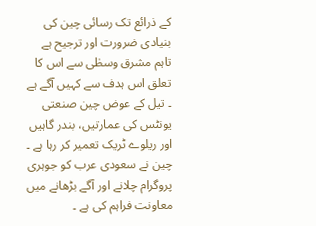کے ذرائع تک رسائی چین کی بنیادی ضرورت اور ترجیح ہے تاہم مشرق وسطٰی سے اس کا تعلق اس ہدف سے کہیں آگے ہے ۔ تیل کے عوض چین صنعتی یونٹس کی عمارتیں، بندر گاہیں اور ریلوے ٹریک تعمیر کر رہا ہے ۔ چین نے سعودی عرب کو جوہری پروگرام چلانے اور آگے بڑھانے میں معاونت فراہم کی ہے ۔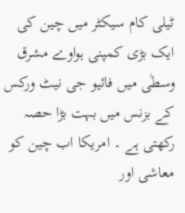ٹیلی کام سیکٹر میں چین کی ایک بڑی کمپنی ہواوے مشرق وسطٰی میں فائیو جی نیٹ ورکس کے بزنس میں بہت بڑا حصہ رکھتی ہے ۔ امریکا اب چین کو معاشی اور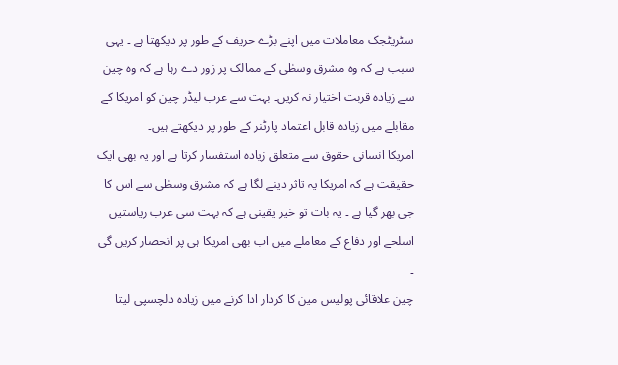سٹریٹجک معاملات میں اپنے بڑے حریف کے طور پر دیکھتا ہے ۔ یہی سبب ہے کہ وہ مشرق وسطٰی کے ممالک پر زور دے رہا ہے کہ وہ چین سے زیادہ قربت اختیار نہ کریں۔ بہت سے عرب لیڈر چین کو امریکا کے مقابلے میں زیادہ قابل اعتماد پارٹنر کے طور پر دیکھتے ہیں۔
امریکا انسانی حقوق سے متعلق زیادہ استفسار کرتا ہے اور یہ بھی ایک حقیقت ہے کہ امریکا یہ تاثر دینے لگا ہے کہ مشرق وسطٰی سے اس کا جی بھر گیا ہے ۔ یہ بات تو خیر یقینی ہے کہ بہت سی عرب ریاستیں اسلحے اور دفاع کے معاملے میں اب بھی امریکا ہی پر انحصار کریں گی ۔
چین علاقائی پولیس مین کا کردار ادا کرنے میں زیادہ دلچسپی لیتا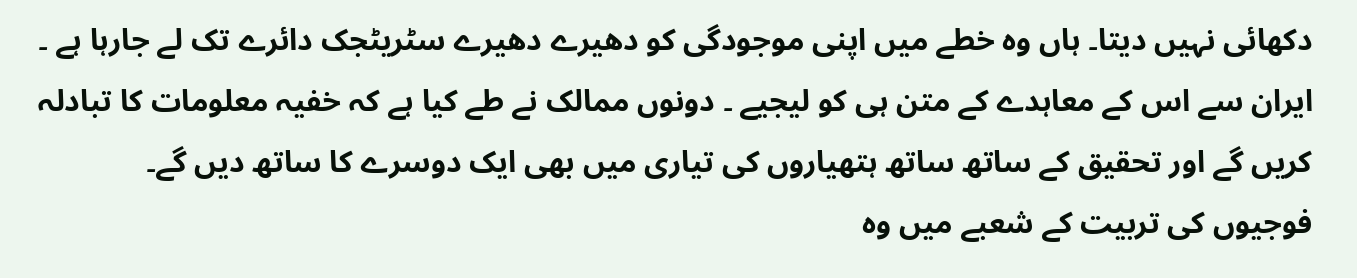دکھائی نہیں دیتا۔ ہاں وہ خطے میں اپنی موجودگی کو دھیرے دھیرے سٹریٹجک دائرے تک لے جارہا ہے ۔ ایران سے اس کے معاہدے کے متن ہی کو لیجیے ۔ دونوں ممالک نے طے کیا ہے کہ خفیہ معلومات کا تبادلہ کریں گے اور تحقیق کے ساتھ ساتھ ہتھیاروں کی تیاری میں بھی ایک دوسرے کا ساتھ دیں گے۔
فوجیوں کی تربیت کے شعبے میں وہ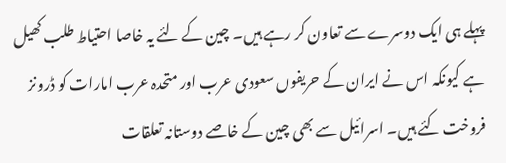پہلے ہی ایک دوسرے سے تعاون کر رہے ہیں۔ چین کے لئے یہ خاصا احتیاط طلب کھیل ہے کیونکہ اس نے ایران کے حریفوں سعودی عرب اور متحدہ عرب امارات کو ڈرونز فروخت کئے ہیں۔ اسرائیل سے بھی چین کے خاصے دوستانہ تعلقات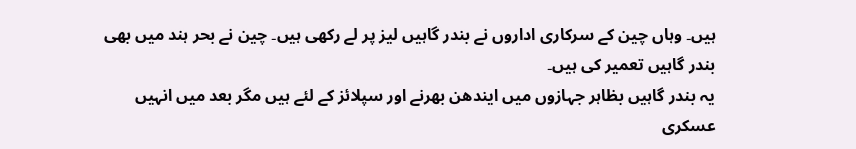ہیں۔ وہاں چین کے سرکاری اداروں نے بندر گاہیں لیز پر لے رکھی ہیں۔ چین نے بحر ہند میں بھی بندر گاہیں تعمیر کی ہیں۔
یہ بندر گاہیں بظاہر جہازوں میں ایندھن بھرنے اور سپلائز کے لئے ہیں مگر بعد میں انہیں عسکری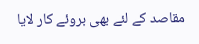مقاصد کے لئے بھی بروئے کار لایا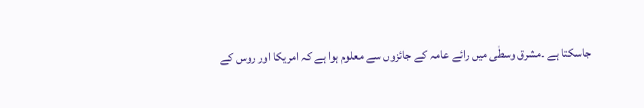جاسکتا ہے ۔مشرق وسطٰی میں رائے عامہ کے جائزوں سے معلوم ہوا ہے کہ امریکا اور روس کے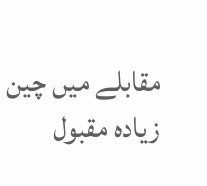مقابلے میں چین زیادہ مقبول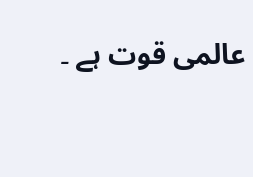عالمی قوت ہے ۔